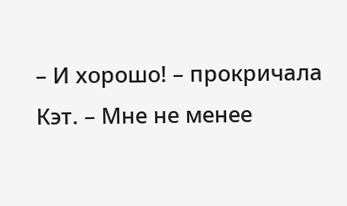– И хорошо! – прокричала Кэт. – Мне не менее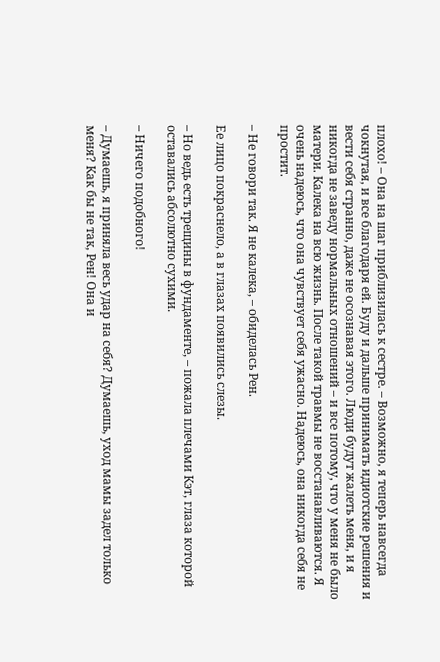плохо! – Она на шаг приблизилась к сестре. – Возможно, я теперь навсегда чокнутая, и все благодаря ей. Буду и дальше принимать идиотские решения и вести себя странно, даже не осознавая этого. Люди будут жалеть меня, и я никогда не заведу нормальных отношений – и все потому, что у меня не было матери. Калека на всю жизнь. После такой травмы не восстанавливаются. Я очень надеюсь, что она чувствует себя ужасно. Надеюсь, она никогда себя не простит.

– Не говори так. Я не калека, – обиделась Рен.

Ее лицо покраснело, а в глазах появились слезы.

– Но ведь есть трещины в фундаменте, – пожала плечами Кэт, глаза которой оставались абсолютно сухими.

– Ничего подобного!

– Думаешь, я приняла весь удар на себя? Думаешь, уход мамы задел только меня? Как бы не так, Рен! Она и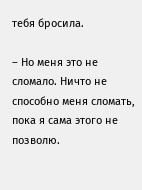тебя бросила.

– Но меня это не сломало. Ничто не способно меня сломать, пока я сама этого не позволю.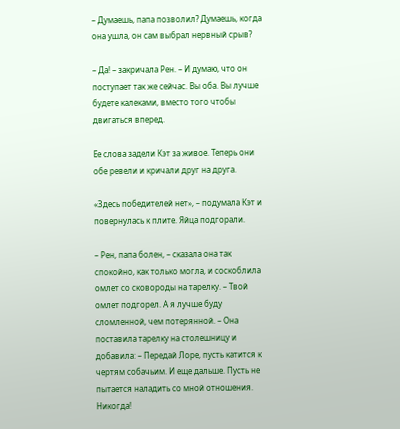– Думаешь, папа позволил? Думаешь, когда она ушла, он сам выбрал нервный срыв?

– Да! – закричала Рен. – И думаю, что он поступает так же сейчас. Вы оба. Вы лучше будете калеками, вместо того чтобы двигаться вперед.

Ее слова задели Кэт за живое. Теперь они обе ревели и кричали друг на друга.

«Здесь победителей нет», – подумала Кэт и повернулась к плите. Яйца подгорали.

– Рен, папа болен, – сказала она так спокойно, как только могла, и соскоблила омлет со сковороды на тарелку. – Твой омлет подгорел. А я лучше буду сломленной, чем потерянной. – Она поставила тарелку на столешницу и добавила: – Передай Лоре, пусть катится к чертям собачьим. И еще дальше. Пусть не пытается наладить со мной отношения. Никогда!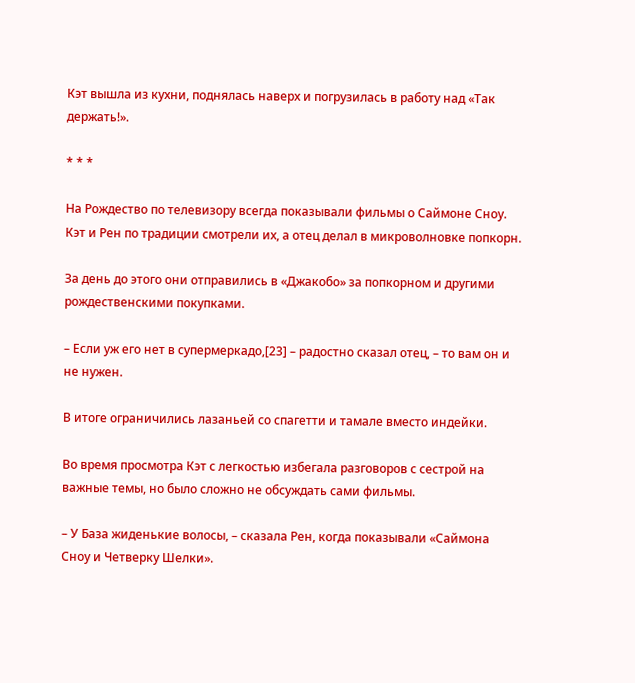Кэт вышла из кухни, поднялась наверх и погрузилась в работу над «Так держать!».

* * *

На Рождество по телевизору всегда показывали фильмы о Саймоне Сноу. Кэт и Рен по традиции смотрели их, а отец делал в микроволновке попкорн.

За день до этого они отправились в «Джакобо» за попкорном и другими рождественскими покупками.

– Если уж его нет в супермеркадо,[23] – радостно сказал отец, – то вам он и не нужен.

В итоге ограничились лазаньей со спагетти и тамале вместо индейки.

Во время просмотра Кэт с легкостью избегала разговоров с сестрой на важные темы, но было сложно не обсуждать сами фильмы.

– У База жиденькие волосы, – сказала Рен, когда показывали «Саймона Сноу и Четверку Шелки».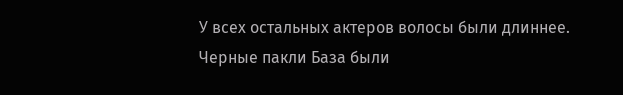У всех остальных актеров волосы были длиннее. Черные пакли База были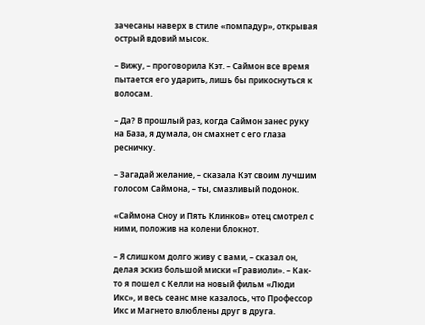зачесаны наверх в стиле «помпадур», открывая острый вдовий мысок.

– Вижу, – проговорила Кэт. – Саймон все время пытается его ударить, лишь бы прикоснуться к волосам.

– Да? В прошлый раз, когда Саймон занес руку на База, я думала, он смахнет с его глаза ресничку.

– Загадай желание, – сказала Кэт своим лучшим голосом Саймона, – ты, смазливый подонок.

«Саймона Сноу и Пять Клинков» отец смотрел с ними, положив на колени блокнот.

– Я слишком долго живу с вами, – сказал он, делая эскиз большой миски «Гравиоли». – Как-то я пошел с Келли на новый фильм «Люди Икс», и весь сеанс мне казалось, что Профессор Икс и Магнето влюблены друг в друга.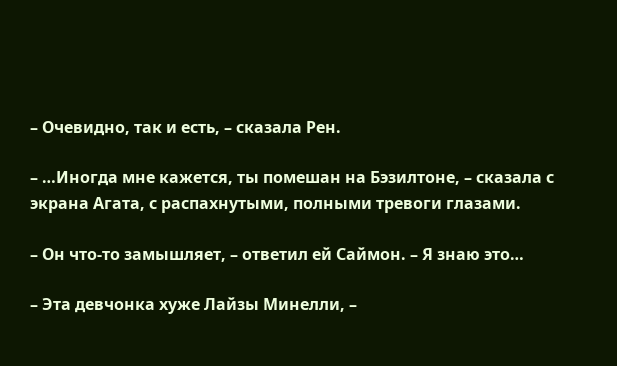– Очевидно, так и есть, – сказала Рен.

– …Иногда мне кажется, ты помешан на Бэзилтоне, – сказала с экрана Агата, с распахнутыми, полными тревоги глазами.

– Он что-то замышляет, – ответил ей Саймон. – Я знаю это…

– Эта девчонка хуже Лайзы Минелли, –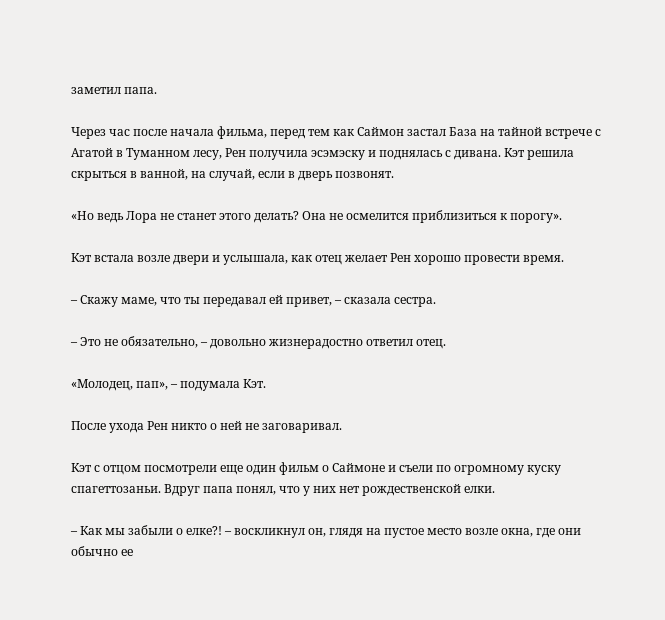заметил папа.

Через час после начала фильма, перед тем как Саймон застал База на тайной встрече с Агатой в Туманном лесу, Рен получила эсэмэску и поднялась с дивана. Кэт решила скрыться в ванной, на случай, если в дверь позвонят.

«Но ведь Лора не станет этого делать? Она не осмелится приблизиться к порогу».

Кэт встала возле двери и услышала, как отец желает Рен хорошо провести время.

– Скажу маме, что ты передавал ей привет, – сказала сестра.

– Это не обязательно, – довольно жизнерадостно ответил отец.

«Молодец, пап», – подумала Кэт.

После ухода Рен никто о ней не заговаривал.

Кэт с отцом посмотрели еще один фильм о Саймоне и съели по огромному куску спагеттозаньи. Вдруг папа понял, что у них нет рождественской елки.

– Как мы забыли о елке?! – воскликнул он, глядя на пустое место возле окна, где они обычно ее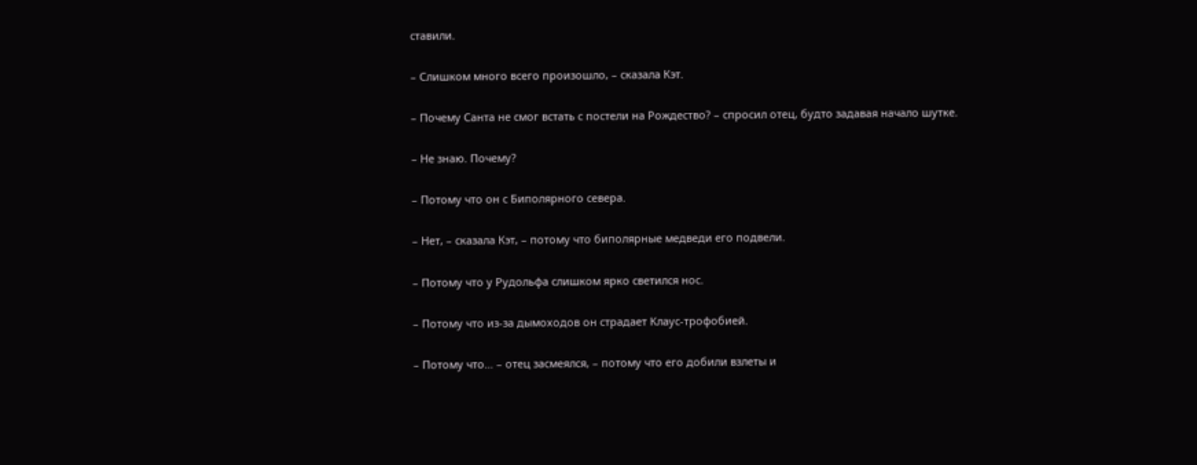ставили.

– Слишком много всего произошло, – сказала Кэт.

– Почему Санта не смог встать с постели на Рождество? – спросил отец, будто задавая начало шутке.

– Не знаю. Почему?

– Потому что он с Биполярного севера.

– Нет, – сказала Кэт, – потому что биполярные медведи его подвели.

– Потому что у Рудольфа слишком ярко светился нос.

– Потому что из-за дымоходов он страдает Клаус-трофобией.

– Потому что… – отец засмеялся, – потому что его добили взлеты и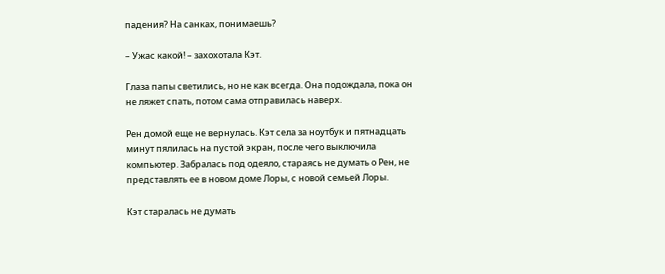падения? На санках, понимаешь?

– Ужас какой! – захохотала Кэт.

Глаза папы светились, но не как всегда. Она подождала, пока он не ляжет спать, потом сама отправилась наверх.

Рен домой еще не вернулась. Кэт села за ноутбук и пятнадцать минут пялилась на пустой экран, после чего выключила компьютер. Забралась под одеяло, стараясь не думать о Рен, не представлять ее в новом доме Лоры, с новой семьей Лоры.

Кэт старалась не думать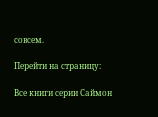совсем.

Перейти на страницу:

Все книги серии Саймон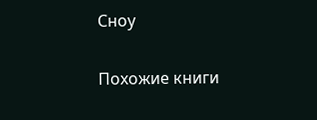Сноу

Похожие книги